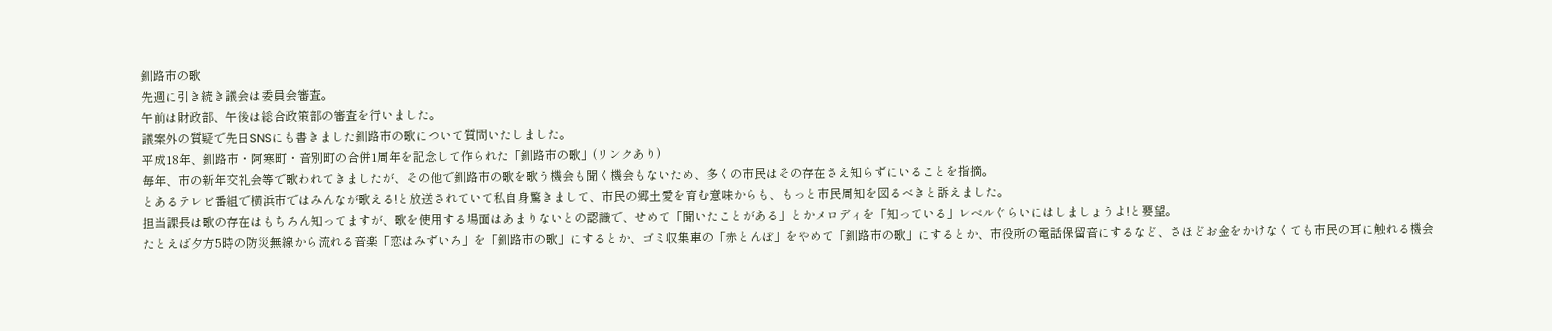釧路市の歌
先週に引き続き議会は委員会審査。
午前は財政部、午後は総合政策部の審査を行いました。
議案外の質疑で先日SNSにも書きました釧路市の歌について質問いたしました。
平成18年、釧路市・阿寒町・音別町の合併1周年を記念して作られた「釧路市の歌」(リンクあり)
毎年、市の新年交礼会等で歌われてきましたが、その他で釧路市の歌を歌う機会も聞く機会もないため、多くの市民はその存在さえ知らずにいることを指摘。
とあるテレビ番組で横浜市ではみんなが歌える!と放送されていて私自身驚きまして、市民の郷土愛を育む意味からも、もっと市民周知を図るべきと訴えました。
担当課長は歌の存在はもちろん知ってますが、歌を使用する場面はあまりないとの認識で、せめて「聞いたことがある」とかメロディを「知っている」レベルぐらいにはしましょうよ!と要望。
たとえば夕方5時の防災無線から流れる音楽「恋はみずいろ」を「釧路市の歌」にするとか、ゴミ収集車の「赤とんぼ」をやめて「釧路市の歌」にするとか、市役所の電話保留音にするなど、さほどお金をかけなくても市民の耳に触れる機会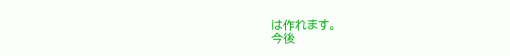は作れます。
今後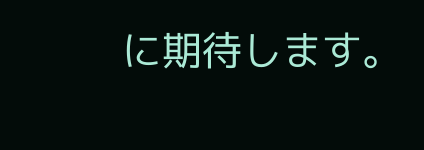に期待します。